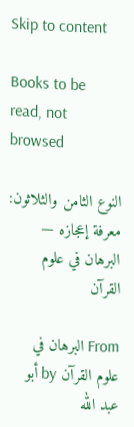Skip to content

Books to be read, not browsed

النوع الثامن والثلاثون: معرفة إعجازه — البرهان في علوم القرآن

From البرهان في علوم القرآن by أبو عبد الله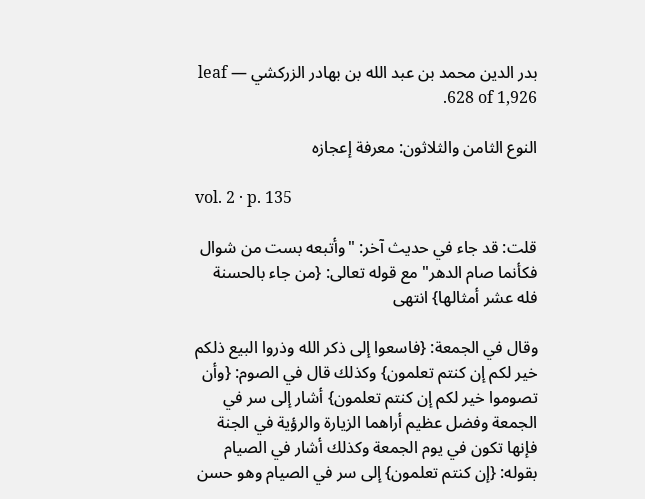بدر الدين محمد بن عبد الله بن بهادر الزركشي — leaf 628 of 1,926.

النوع الثامن والثلاثون: معرفة إعجازه

vol. 2 · p. 135

قلت: قد جاء في حديث آخر: "وأتبعه بست من شوال فكأنما صام الدهر" مع قوله تعالى: {من جاء بالحسنة فله عشر أمثالها} انتهى

وقال في الجمعة: {فاسعوا إلى ذكر الله وذروا البيع ذلكم خير لكم إن كنتم تعلمون} وكذلك قال في الصوم: {وأن تصوموا خير لكم إن كنتم تعلمون} أشار إلى سر في الجمعة وفضل عظيم أراهما الزيارة والرؤية في الجنة فإنها تكون في يوم الجمعة وكذلك أشار في الصيام بقوله: {إن كنتم تعلمون} إلى سر في الصيام وهو حسن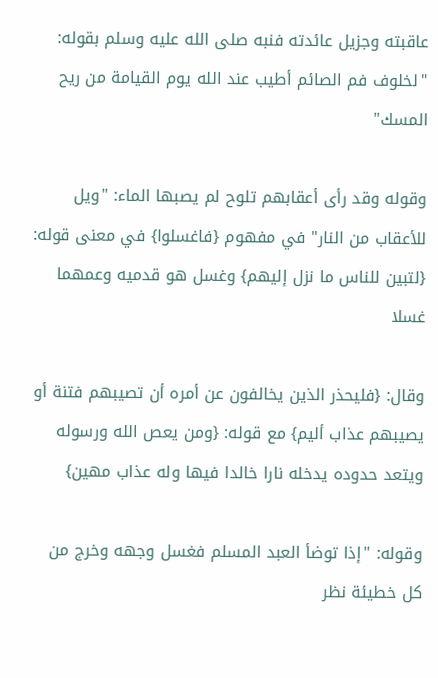عاقبته وجزيل عائدته فنبه صلى الله عليه وسلم بقوله: "لخلوف فم الصائم أطيب عند الله يوم القيامة من ريح المسك"

وقوله وقد رأى أعقابهم تلوح لم يصبها الماء: "ويل للأعقاب من النار" في مفهوم {فاغسلوا} في معنى قوله: {لتبين للناس ما نزل إليهم} وغسل هو قدميه وعمهما غسلا

وقال: {فليحذر الذين يخالفون عن أمره أن تصيبهم فتنة أو يصيبهم عذاب أليم} مع قوله: {ومن يعص الله ورسوله ويتعد حدوده يدخله نارا خالدا فيها وله عذاب مهين}

وقوله: "إذا توضأ العبد المسلم فغسل وجهه وخرج من كل خطيئة نظر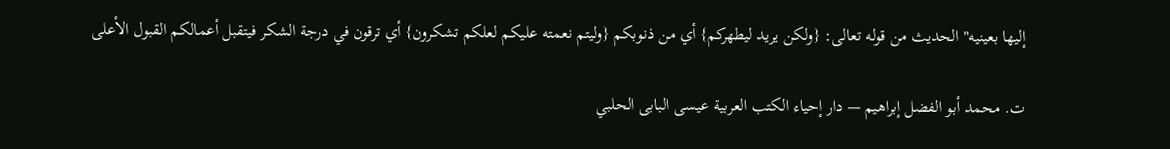إليها بعينيه" الحديث من قوله تعالى: {ولكن يريد ليطهركم} أي من ذنوبكم {وليتم نعمته عليكم لعلكم تشكرون} أي ترقون في درجة الشكر فيتقبل أعمالكم القبول الأعلى

ت. محمد أبو الفضل إبراهيم — دار إحياء الكتب العربية عيسى البابى الحلبي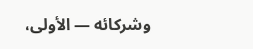وشركائه — الأولى،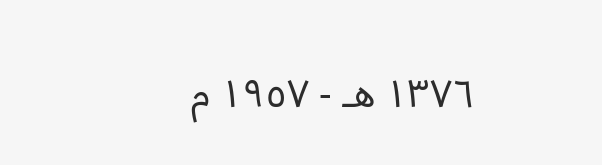١٣٧٦ هـ - ١٩٥٧ م